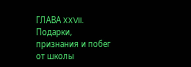ГЛАВА XXVII. Подарки, признания и побег от школы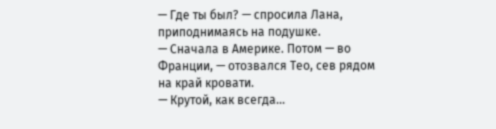— Где ты был? — спросила Лана, приподнимаясь на подушке.
— Сначала в Америке. Потом — во Франции, — отозвался Тео, сев рядом на край кровати.
— Крутой, как всегда...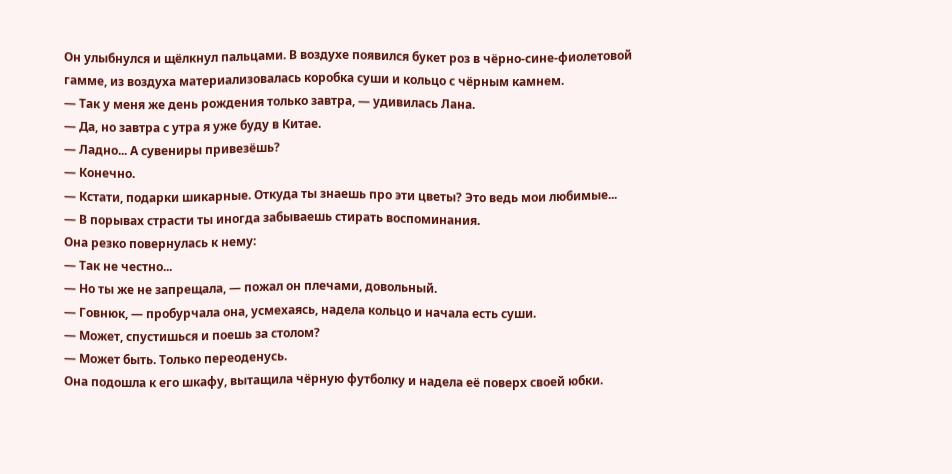Он улыбнулся и щёлкнул пальцами. В воздухе появился букет роз в чёрно-сине-фиолетовой гамме, из воздуха материализовалась коробка суши и кольцо с чёрным камнем.
— Так у меня же день рождения только завтра, — удивилась Лана.
— Да, но завтра с утра я уже буду в Китае.
— Ладно... А сувениры привезёшь?
— Конечно.
— Кстати, подарки шикарные. Откуда ты знаешь про эти цветы? Это ведь мои любимые...
— В порывах страсти ты иногда забываешь стирать воспоминания.
Она резко повернулась к нему:
— Так не честно...
— Но ты же не запрещала, — пожал он плечами, довольный.
— Говнюк, — пробурчала она, усмехаясь, надела кольцо и начала есть суши.
— Может, спустишься и поешь за столом?
— Может быть. Только переоденусь.
Она подошла к его шкафу, вытащила чёрную футболку и надела её поверх своей юбки.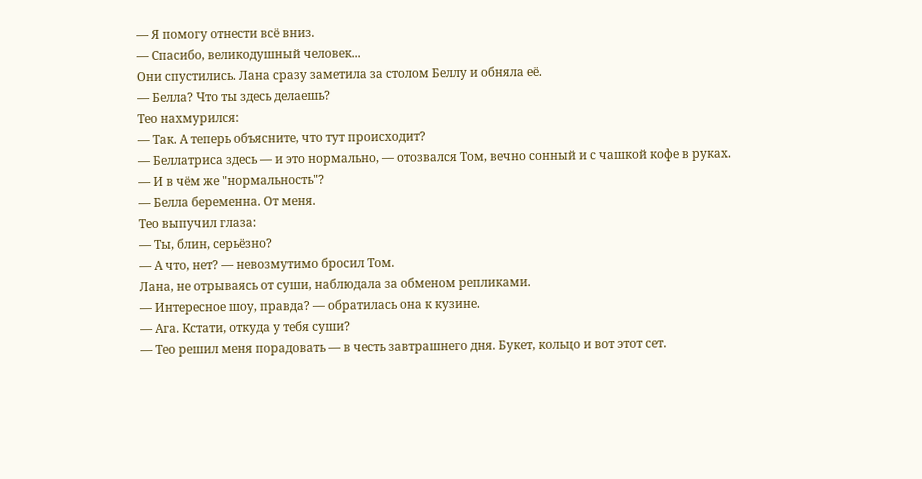— Я помогу отнести всё вниз.
— Спасибо, великодушный человек...
Они спустились. Лана сразу заметила за столом Беллу и обняла её.
— Белла? Что ты здесь делаешь?
Тео нахмурился:
— Так. А теперь объясните, что тут происходит?
— Беллатриса здесь — и это нормально, — отозвался Том, вечно сонный и с чашкой кофе в руках.
— И в чём же "нормальность"?
— Белла беременна. От меня.
Тео выпучил глаза:
— Ты, блин, серьёзно?
— А что, нет? — невозмутимо бросил Том.
Лана, не отрываясь от суши, наблюдала за обменом репликами.
— Интересное шоу, правда? — обратилась она к кузине.
— Ага. Кстати, откуда у тебя суши?
— Тео решил меня порадовать — в честь завтрашнего дня. Букет, кольцо и вот этот сет.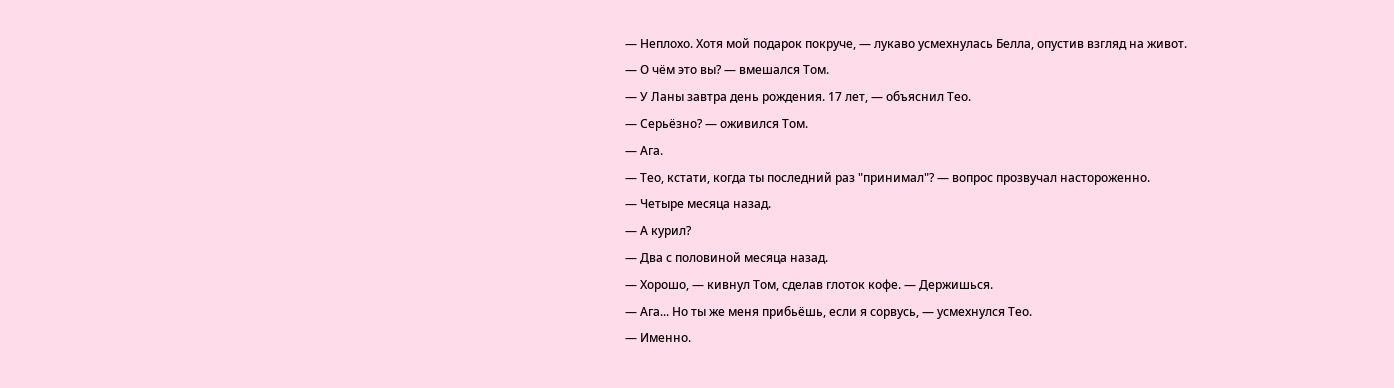— Неплохо. Хотя мой подарок покруче, — лукаво усмехнулась Белла, опустив взгляд на живот.
— О чём это вы? — вмешался Том.
— У Ланы завтра день рождения. 17 лет, — объяснил Тео.
— Серьёзно? — оживился Том.
— Ага.
— Тео, кстати, когда ты последний раз "принимал"? — вопрос прозвучал настороженно.
— Четыре месяца назад.
— А курил?
— Два с половиной месяца назад.
— Хорошо, — кивнул Том, сделав глоток кофе. — Держишься.
— Ага... Но ты же меня прибьёшь, если я сорвусь, — усмехнулся Тео.
— Именно.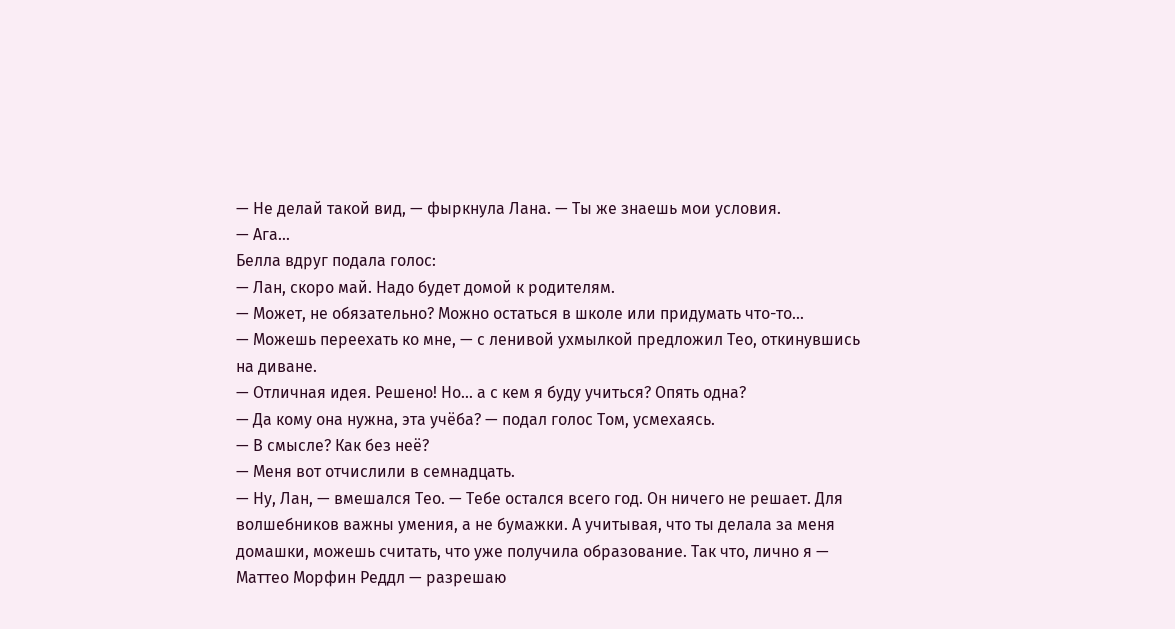— Не делай такой вид, — фыркнула Лана. — Ты же знаешь мои условия.
— Ага...
Белла вдруг подала голос:
— Лан, скоро май. Надо будет домой к родителям.
— Может, не обязательно? Можно остаться в школе или придумать что-то...
— Можешь переехать ко мне, — с ленивой ухмылкой предложил Тео, откинувшись на диване.
— Отличная идея. Решено! Но... а с кем я буду учиться? Опять одна?
— Да кому она нужна, эта учёба? — подал голос Том, усмехаясь.
— В смысле? Как без неё?
— Меня вот отчислили в семнадцать.
— Ну, Лан, — вмешался Тео. — Тебе остался всего год. Он ничего не решает. Для волшебников важны умения, а не бумажки. А учитывая, что ты делала за меня домашки, можешь считать, что уже получила образование. Так что, лично я — Маттео Морфин Реддл — разрешаю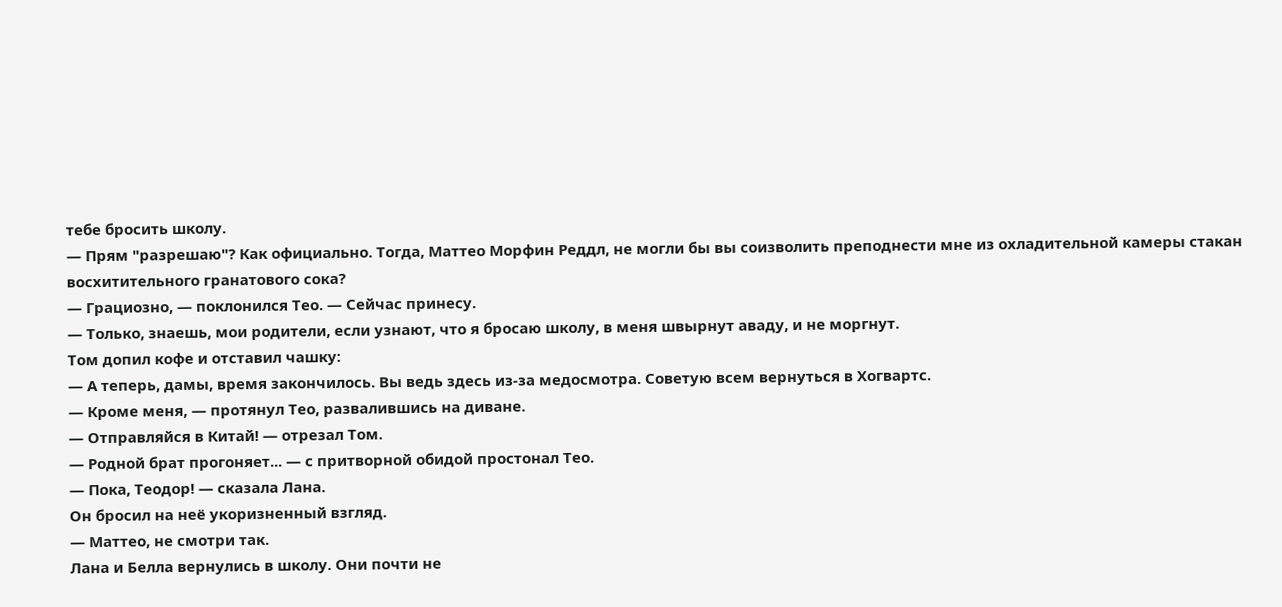тебе бросить школу.
— Прям "разрешаю"? Как официально. Тогда, Маттео Морфин Реддл, не могли бы вы соизволить преподнести мне из охладительной камеры стакан восхитительного гранатового сока?
— Грациозно, — поклонился Тео. — Сейчас принесу.
— Только, знаешь, мои родители, если узнают, что я бросаю школу, в меня швырнут аваду, и не моргнут.
Том допил кофе и отставил чашку:
— А теперь, дамы, время закончилось. Вы ведь здесь из-за медосмотра. Советую всем вернуться в Хогвартс.
— Кроме меня, — протянул Тео, развалившись на диване.
— Отправляйся в Китай! — отрезал Том.
— Родной брат прогоняет... — с притворной обидой простонал Тео.
— Пока, Теодор! — сказала Лана.
Он бросил на неё укоризненный взгляд.
— Маттео, не смотри так.
Лана и Белла вернулись в школу. Они почти не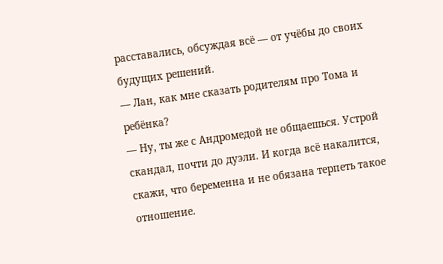расставались, обсуждая всё — от учёбы до своих будущих решений.
— Лан, как мне сказать родителям про Тома и ребёнка?
— Ну, ты же с Андромедой не общаешься. Устрой скандал, почти до дуэли. И когда всё накалится, скажи, что беременна и не обязана терпеть такое отношение.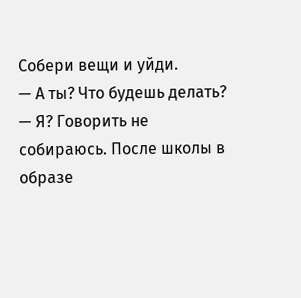Собери вещи и уйди.
— А ты? Что будешь делать?
— Я? Говорить не собираюсь. После школы в образе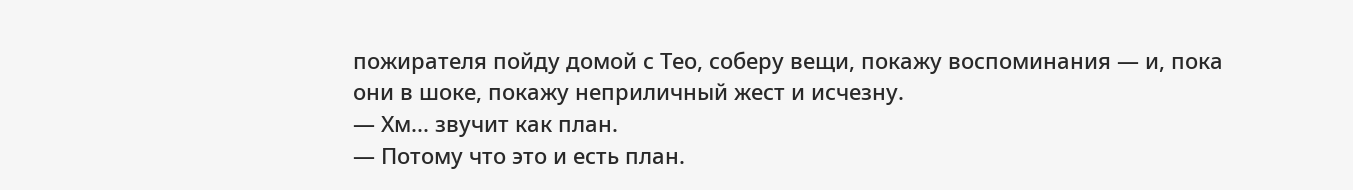пожирателя пойду домой с Тео, соберу вещи, покажу воспоминания — и, пока они в шоке, покажу неприличный жест и исчезну.
— Хм... звучит как план.
— Потому что это и есть план.